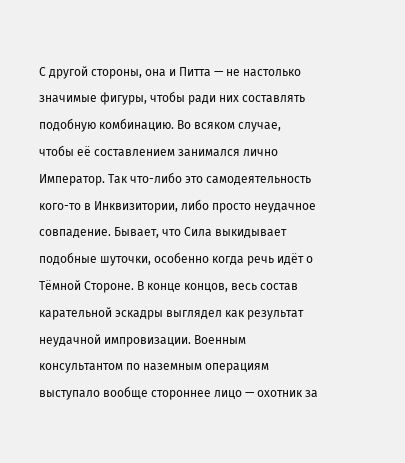С другой стороны, она и Питта — не настолько значимые фигуры, чтобы ради них составлять подобную комбинацию. Во всяком случае, чтобы её составлением занимался лично Император. Так что-либо это самодеятельность кого-то в Инквизитории, либо просто неудачное совпадение. Бывает, что Сила выкидывает подобные шуточки, особенно когда речь идёт о Тёмной Стороне. В конце концов, весь состав карательной эскадры выглядел как результат неудачной импровизации. Военным консультантом по наземным операциям выступало вообще стороннее лицо — охотник за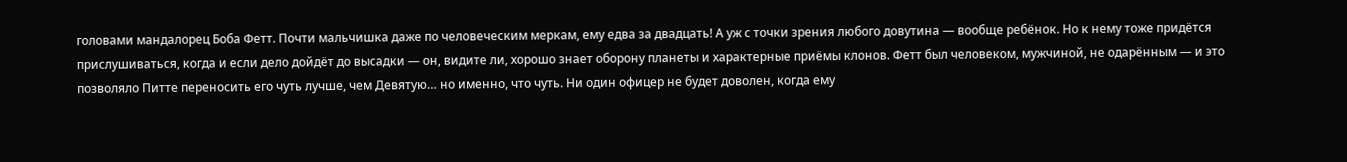головами мандалорец Боба Фетт. Почти мальчишка даже по человеческим меркам, ему едва за двадцать! А уж с точки зрения любого довутина — вообще ребёнок. Но к нему тоже придётся прислушиваться, когда и если дело дойдёт до высадки — он, видите ли, хорошо знает оборону планеты и характерные приёмы клонов. Фетт был человеком, мужчиной, не одарённым — и это позволяло Питте переносить его чуть лучше, чем Девятую… но именно, что чуть. Ни один офицер не будет доволен, когда ему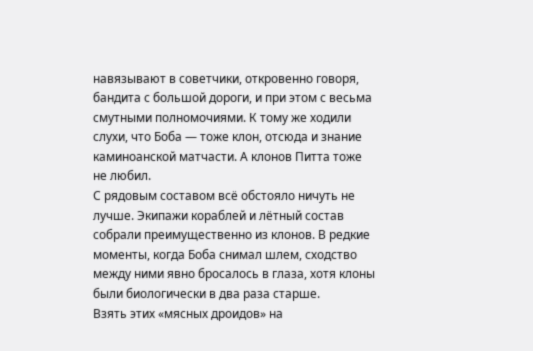навязывают в советчики, откровенно говоря, бандита с большой дороги, и при этом с весьма смутными полномочиями. К тому же ходили слухи, что Боба — тоже клон, отсюда и знание каминоанской матчасти. А клонов Питта тоже не любил.
С рядовым составом всё обстояло ничуть не лучше. Экипажи кораблей и лётный состав собрали преимущественно из клонов. В редкие моменты, когда Боба снимал шлем, сходство между ними явно бросалось в глаза, хотя клоны были биологически в два раза старше.
Взять этих «мясных дроидов» на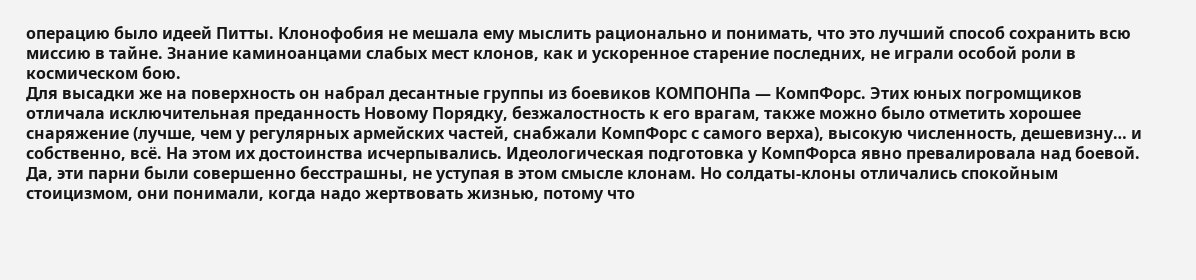операцию было идеей Питты. Клонофобия не мешала ему мыслить рационально и понимать, что это лучший способ сохранить всю миссию в тайне. Знание каминоанцами слабых мест клонов, как и ускоренное старение последних, не играли особой роли в космическом бою.
Для высадки же на поверхность он набрал десантные группы из боевиков КОМПОНПа — КомпФорс. Этих юных погромщиков отличала исключительная преданность Новому Порядку, безжалостность к его врагам, также можно было отметить хорошее снаряжение (лучше, чем у регулярных армейских частей, снабжали КомпФорс с самого верха), высокую численность, дешевизну… и собственно, всё. На этом их достоинства исчерпывались. Идеологическая подготовка у КомпФорса явно превалировала над боевой. Да, эти парни были совершенно бесстрашны, не уступая в этом смысле клонам. Но солдаты-клоны отличались спокойным стоицизмом, они понимали, когда надо жертвовать жизнью, потому что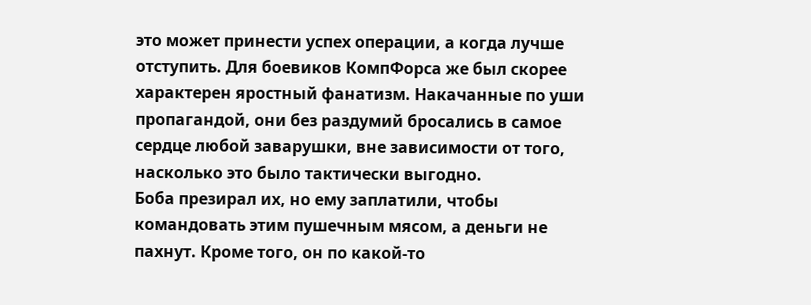это может принести успех операции, а когда лучше отступить. Для боевиков КомпФорса же был скорее характерен яростный фанатизм. Накачанные по уши пропагандой, они без раздумий бросались в самое сердце любой заварушки, вне зависимости от того, насколько это было тактически выгодно.
Боба презирал их, но ему заплатили, чтобы командовать этим пушечным мясом, а деньги не пахнут. Кроме того, он по какой-то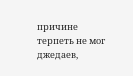причине терпеть не мог джедаев,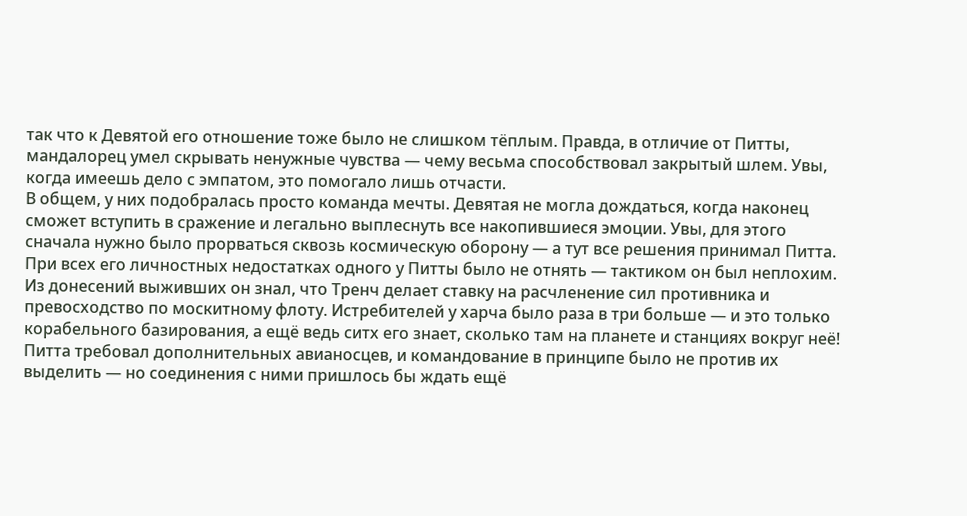так что к Девятой его отношение тоже было не слишком тёплым. Правда, в отличие от Питты, мандалорец умел скрывать ненужные чувства — чему весьма способствовал закрытый шлем. Увы, когда имеешь дело с эмпатом, это помогало лишь отчасти.
В общем, у них подобралась просто команда мечты. Девятая не могла дождаться, когда наконец сможет вступить в сражение и легально выплеснуть все накопившиеся эмоции. Увы, для этого сначала нужно было прорваться сквозь космическую оборону — а тут все решения принимал Питта.
При всех его личностных недостатках одного у Питты было не отнять — тактиком он был неплохим. Из донесений выживших он знал, что Тренч делает ставку на расчленение сил противника и превосходство по москитному флоту. Истребителей у харча было раза в три больше — и это только корабельного базирования, а ещё ведь ситх его знает, сколько там на планете и станциях вокруг неё! Питта требовал дополнительных авианосцев, и командование в принципе было не против их выделить — но соединения с ними пришлось бы ждать ещё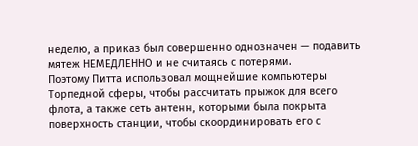неделю, а приказ был совершенно однозначен — подавить мятеж НЕМЕДЛЕННО и не считаясь с потерями.
Поэтому Питта использовал мощнейшие компьютеры Торпедной сферы, чтобы рассчитать прыжок для всего флота, а также сеть антенн, которыми была покрыта поверхность станции, чтобы скоординировать его с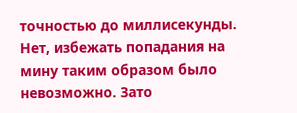точностью до миллисекунды. Нет, избежать попадания на мину таким образом было невозможно. Зато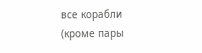все корабли (кроме пары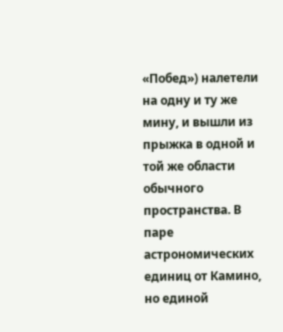«Побед») налетели на одну и ту же мину, и вышли из прыжка в одной и той же области обычного пространства. В паре астрономических единиц от Камино, но единой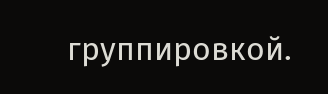группировкой.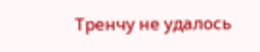Тренчу не удалось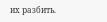их разбить.